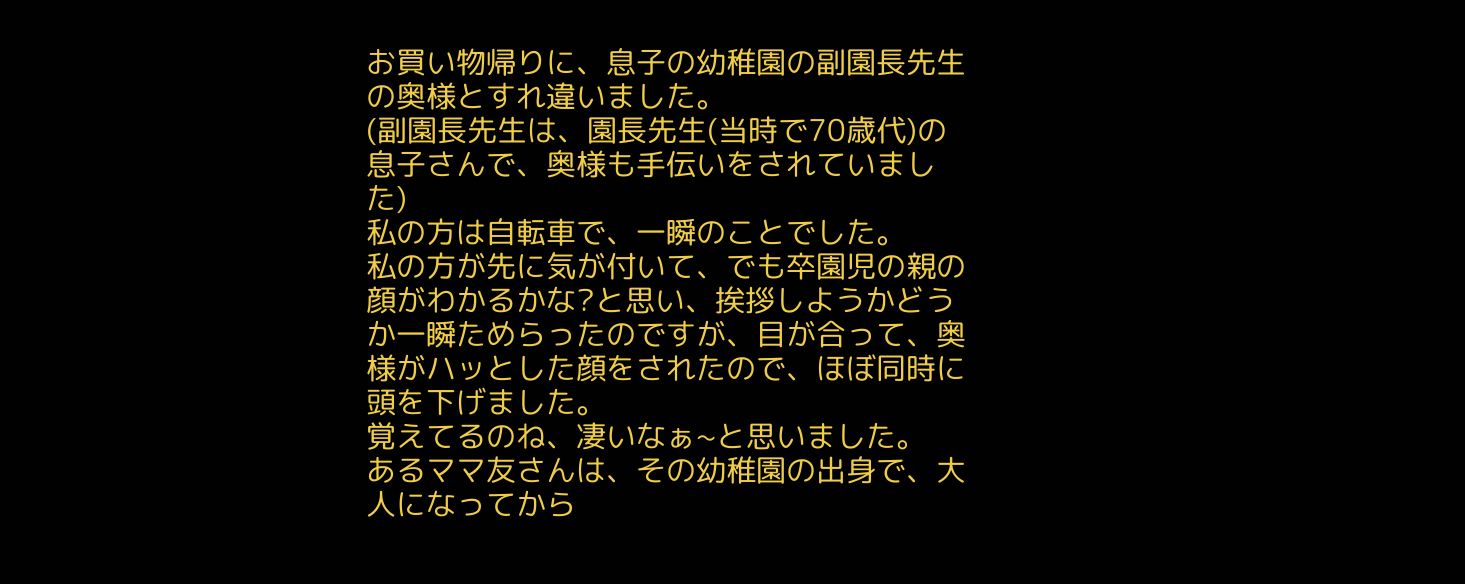お買い物帰りに、息子の幼稚園の副園長先生の奥様とすれ違いました。
(副園長先生は、園長先生(当時で70歳代)の息子さんで、奥様も手伝いをされていました)
私の方は自転車で、一瞬のことでした。
私の方が先に気が付いて、でも卒園児の親の顔がわかるかな?と思い、挨拶しようかどうか一瞬ためらったのですが、目が合って、奥様がハッとした顔をされたので、ほぼ同時に頭を下げました。
覚えてるのね、凄いなぁ~と思いました。
あるママ友さんは、その幼稚園の出身で、大人になってから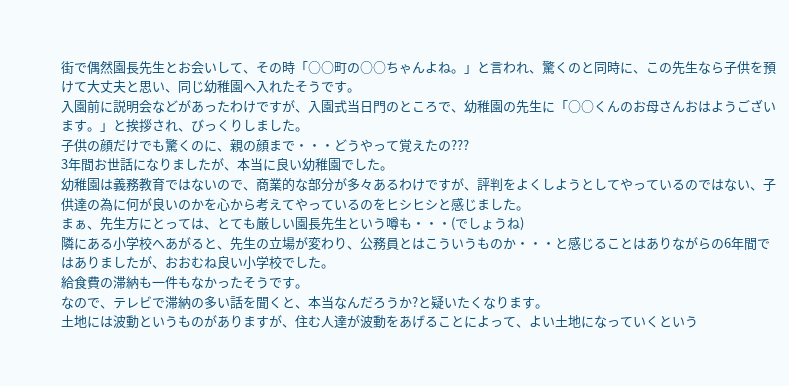街で偶然園長先生とお会いして、その時「○○町の○○ちゃんよね。」と言われ、驚くのと同時に、この先生なら子供を預けて大丈夫と思い、同じ幼稚園へ入れたそうです。
入園前に説明会などがあったわけですが、入園式当日門のところで、幼稚園の先生に「○○くんのお母さんおはようございます。」と挨拶され、びっくりしました。
子供の顔だけでも驚くのに、親の顔まで・・・どうやって覚えたの???
3年間お世話になりましたが、本当に良い幼稚園でした。
幼稚園は義務教育ではないので、商業的な部分が多々あるわけですが、評判をよくしようとしてやっているのではない、子供達の為に何が良いのかを心から考えてやっているのをヒシヒシと感じました。
まぁ、先生方にとっては、とても厳しい園長先生という噂も・・・(でしょうね)
隣にある小学校へあがると、先生の立場が変わり、公務員とはこういうものか・・・と感じることはありながらの6年間ではありましたが、おおむね良い小学校でした。
給食費の滞納も一件もなかったそうです。
なので、テレビで滞納の多い話を聞くと、本当なんだろうか?と疑いたくなります。
土地には波動というものがありますが、住む人達が波動をあげることによって、よい土地になっていくという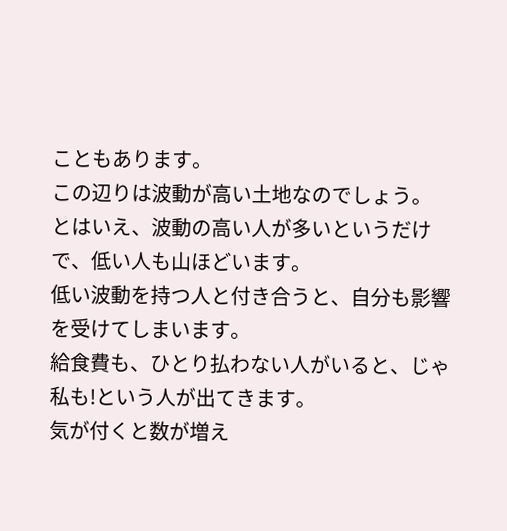こともあります。
この辺りは波動が高い土地なのでしょう。
とはいえ、波動の高い人が多いというだけで、低い人も山ほどいます。
低い波動を持つ人と付き合うと、自分も影響を受けてしまいます。
給食費も、ひとり払わない人がいると、じゃ私も!という人が出てきます。
気が付くと数が増え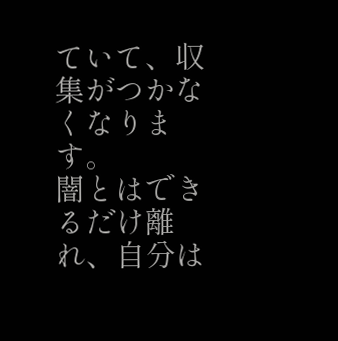ていて、収集がつかなくなります。
闇とはできるだけ離れ、自分は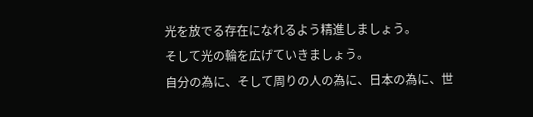光を放でる存在になれるよう精進しましょう。
そして光の輪を広げていきましょう。
自分の為に、そして周りの人の為に、日本の為に、世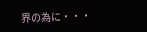界の為に・・・